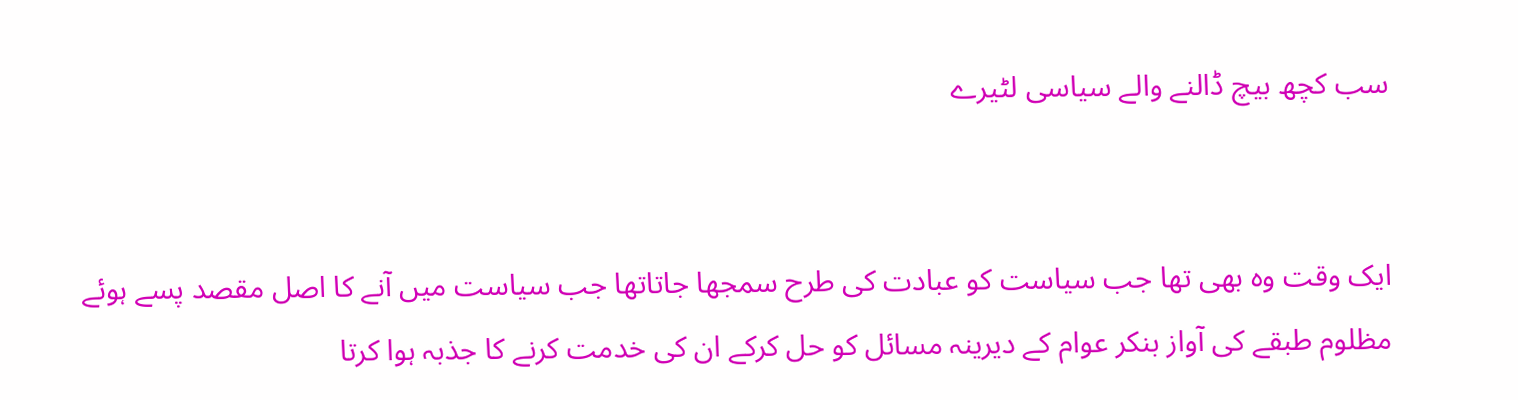سب کچھ بیچ ڈالنے والے سیاسی لٹیرے


ایک وقت وہ بھی تھا جب سیاست کو عبادت کی طرح سمجھا جاتاتھا جب سیاست میں آنے کا اصل مقصد پسے ہوئے مظلوم طبقے کی آواز بنکر عوام کے دیرینہ مسائل کو حل کرکے ان کی خدمت کرنے کا جذبہ ہوا کرتا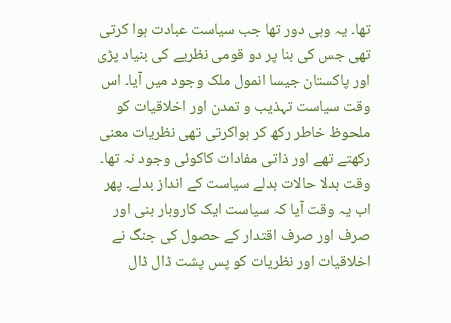تھا۔ یہ وہی دور تھا جب سیاست عبادت ہوا کرتی تھی جس کی بنا پر دو قومی نظریے کی بنیاد پڑی اور پاکستان جیسا انمول ملک وجود میں آیا۔ اس وقت سیاست تہذیب و تمدن اور اخلاقیات کو ملحوظ خاطر رکھ کر ہواکرتی تھی نظریات معنی رکھتے تھے اور ذاتی مفادات کاکوئی وجود نہ تھا۔ وقت بدلا حالات بدلے سیاست کے انداز بدلے۔ پھر اب یہ وقت آیا کہ سیاست ایک کاروبار بنی اور صرف اور صرف اقتدار کے حصول کی جنگ نے اخلاقیات اور نظریات کو پس پشت ڈال ڈال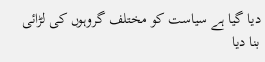دیا گیا ہے سیاست کو مختلف گروہوں کی لڑائی بنا دیا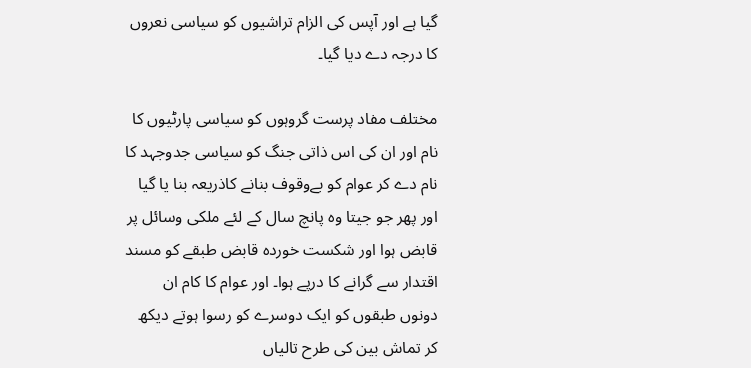گیا ہے اور آپس کی الزام تراشیوں کو سیاسی نعروں کا درجہ دے دیا گیا۔

مختلف مفاد پرست گروہوں کو سیاسی پارٹیوں کا نام اور ان کی اس ذاتی جنگ کو سیاسی جدوجہد کا نام دے کر عوام کو بےوقوف بنانے کاذریعہ بنا یا گیا اور پھر جو جیتا وہ پانچ سال کے لئے ملکی وسائل پر قابض ہوا اور شکست خوردہ قابض طبقے کو مسند اقتدار سے گرانے کا درپے ہوا۔ اور عوام کا کام ان دونوں طبقوں کو ایک دوسرے کو رسوا ہوتے دیکھ کر تماش بین کی طرح تالیاں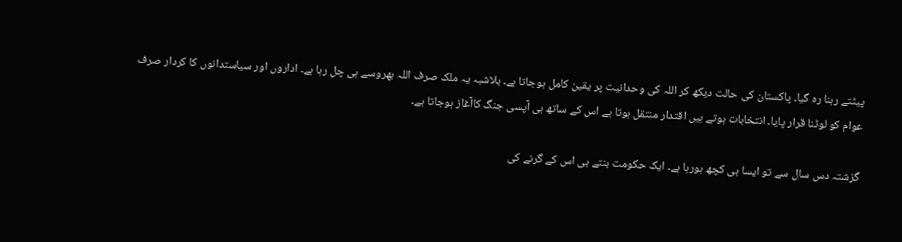پیٹتے رہنا رہ گیا۔ پاکستان کی حالت دیکھ کر اللہ کی وحدانیت پر یقین کامل ہوجاتا ہے۔ بلاشبہ یہ ملک صرف اللہ بھروسے ہی چل رہا ہے۔ اداروں اور سیاستدانوں کا کردار صرف عوام کو لوٹنا قرار پایا۔ انتخابات ہوتے ہیں اقتدار منتقل ہوتا ہے اس کے ساتھ ہی آپسی جنگ کاآغاز ہوجاتا ہے۔

گزشتہ دس سال سے تو ایسا ہی کچھ ہورہا ہے۔ ایک حکومت بنتے ہی اس کے گرنے کی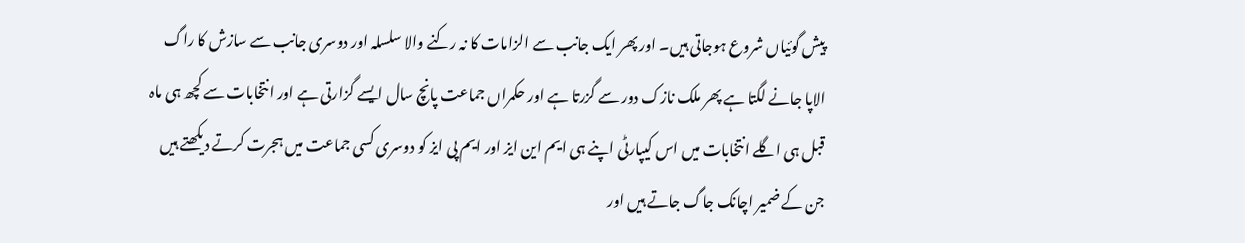پیش گوئیاں شروع ہوجاتی ہیں۔ اور پھر ایک جانب سے الزامات کا نہ رکنے والا سلسلہ اور دوسری جانب سے سازش کا راگ الاپا جانے لگتا ہے پھر ملک نازک دور سے گزرتا ہے اور حکمراں جماعت پانچ سال ایسے گزارتی ہے اور انتخابات سے کچھ ہی ماہ قبل ہی اگلے انتخابات میں اس کیپارٹی اپنے ہی ایم این ایز اور ایم پی ایز کو دوسری کسی جماعت میں ہجرت کرتے دیکھتے ہیں جن کے ضمیر اچانک جاگ جاتے ہیں اور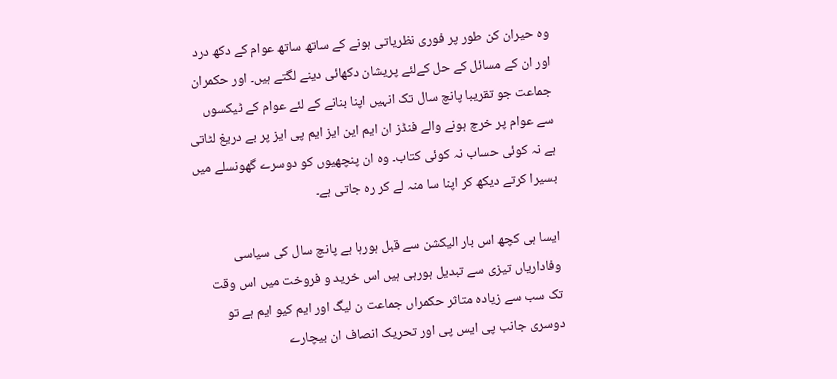وہ حیران کن طور پر فوری نظریاتی ہونے کے ساتھ ساتھ عوام کے دکھ درد اور ان کے مسائل کے حل کےلئے پریشان دکھائی دینے لگتے ہیں۔ اور حکمران جماعت جو تقریبا پانچ سال تک انہیں اپنا بنانے کے لئے عوام کے ٹیکسوں سے عوام پر خرچ ہونے والے فنڈز ان ایم این ایز ایم پی ایز پر بے دریغ لٹاتی ہے نہ کوئی حساب نہ کوئی کتاب۔ وہ ان پنچھیوں کو دوسرے گھونسلے میں بسیرا کرتے دیکھ کر اپنا سا منہ لے کر رہ جاتی ہے۔

ایسا ہی کچھ اس بار الیکشن سے قبل ہورہا ہے پانچ سال کی سیاسی وفاداریاں تیزی سے تبدیل ہورہی ہیں اس خرید و فروخت میں اس وقت تک سب سے زیادہ متاثر حکمراں جماعت ن لیگ اور ایم کیو ایم ہے تو دوسری جانب پی ایس پی اور تحریک انصاف ان بیچارے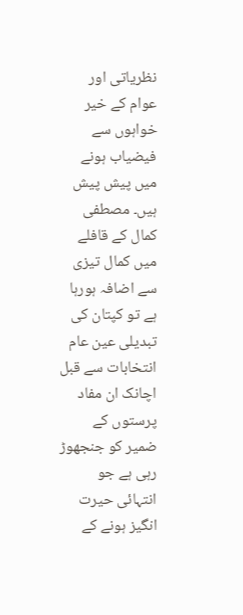نظریاتی اور عوام کے خیر خواہوں سے فیضیاب ہونے میں پیش پیش ہیں۔ مصطفی کمال کے قافلے میں کمال تیزی سے اضافہ ہورہا ہے تو کپتان کی تبدیلی عین عام انتخابات سے قبل اچانک ان مفاد پرستوں کے ضمیر کو جنجھوڑ رہی ہے جو انتہائی حیرت انگیز ہونے کے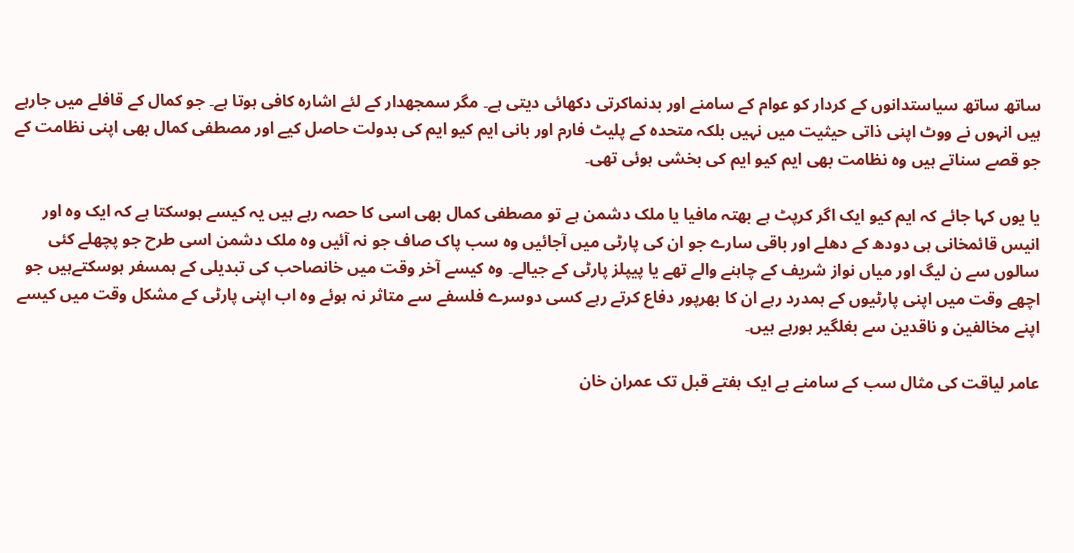ساتھ ساتھ سیاستدانوں کے کردار کو عوام کے سامنے اور بدنماکرتی دکھائی دیتی ہے۔ مگر سمجھدار کے لئے اشارہ کافی ہوتا ہے۔ جو کمال کے قافلے میں جارہے ہیں انہوں نے ووٹ اپنی ذاتی حیثیت میں نہیں بلکہ متحدہ کے پلیٹ فارم اور بانی ایم کیو ایم کی بدولت حاصل کیے اور مصطفی کمال بھی اپنی نظامت کے جو قصے سناتے ہیں وہ نظامت بھی ایم کیو ایم کی بخشی ہوئی تھی۔

یا یوں کہا جائے کہ ایم کیو ایک اگر کرپٹ ہے بھتہ مافیا یا ملک دشمن ہے تو مصطفی کمال بھی اسی کا حصہ رہے ہیں یہ کیسے ہوسکتا ہے کہ ایک وہ اور انیس قائمخانی ہی دودھ کے دھلے اور باقی سارے جو ان کی پارٹی میں آجائیں وہ سب پاک صاف جو نہ آئیں وہ ملک دشمن اسی طرح جو پچھلے کئی سالوں سے ن لیگ اور میاں نواز شریف کے چاہنے والے تھے یا پیپلز پارٹی کے جیالے۔ وہ کیسے آخر وقت میں خانصاحب کی تبدیلی کے ہمسفر ہوسکتےہیں جو اچھے وقت میں اپنی پارٹیوں کے ہمدرد رہے ان کا بھرپور دفاع کرتے رہے کسی دوسرے فلسفے سے متاثر نہ ہوئے وہ اب اپنی پارٹی کے مشکل وقت میں کیسے اپنے مخالفین و ناقدین سے بغلگیر ہورہے ہیں۔

عامر لیاقت کی مثال سب کے سامنے ہے ایک ہفتے قبل تک عمران خان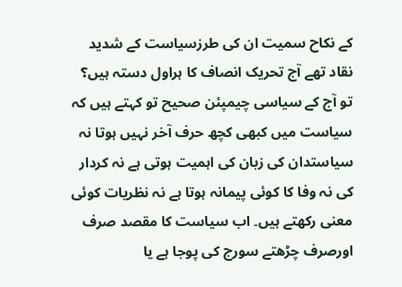کے نکاح سمیت ان کی طرزسیاست کے شدید نقاد تھے آج تحریک انصاف کا ہراول دستہ ہیں؟ تو آج کے سیاسی چیمپئن صحیح تو کہتے ہیں کہ سیاست میں کبھی کچھ حرف آخر نہیں ہوتا نہ سیاستدان کی زبان کی اہمیت ہوتی ہے نہ کردار کی نہ وفا کا کوئی پیمانہ ہوتا ہے نہ نظریات کوئی معنی رکھتے ہیں۔ اب سیاست کا مقصد صرف اورصرف چڑھتے سورج کی پوجا ہے یا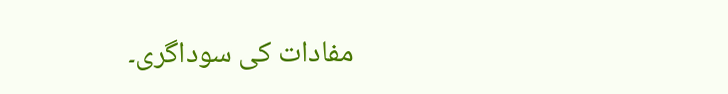مفادات کی سوداگری۔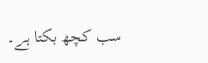سب کچھ بکتا ہے۔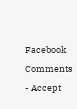Facebook Comments - Accept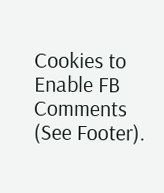Cookies to Enable FB Comments (See Footer).